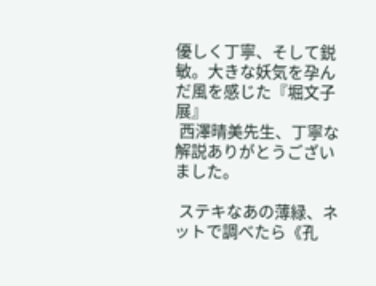優しく丁寧、そして鋭敏。大きな妖気を孕んだ風を感じた『堀文子展』
 西澤晴美先生、丁寧な解説ありがとうございました。

 ステキなあの薄緑、ネットで調べたら《孔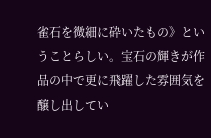雀石を微細に砕いたもの》ということらしい。宝石の輝きが作品の中で更に飛躍した雰囲気を醸し出してい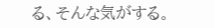る、そんな気がする。